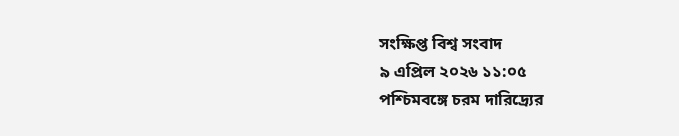সংক্ষিপ্ত বিশ্ব সংবাদ
৯ এপ্রিল ২০২৬ ১১:০৫
পশ্চিমবঙ্গে চরম দারিদ্র্যের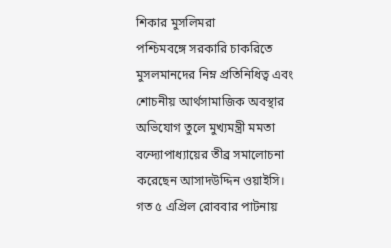শিকার মুসলিমরা
পশ্চিমবঙ্গে সরকারি চাকরিতে মুসলমানদের নিম্ন প্রতিনিধিত্ব এবং শোচনীয় আর্থসামাজিক অবস্থার অভিযোগ তুলে মুখ্যমন্ত্রী মমতা বন্দ্যোপাধ্যায়ের তীব্র সমালোচনা করেছেন আসাদউদ্দিন ওয়াইসি। গত ৫ এপ্রিল রোববার পাটনায়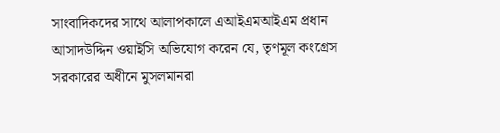সাংবাদিকদের সাথে আলাপকালে এআইএমআইএম প্রধান আসাদউদ্দিন ওয়াইসি অভিযোগ করেন যে, তৃণমূল কংগ্রেস সরকারের অধীনে মুসলমানরা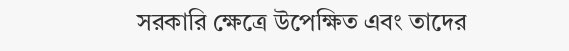সরকারি ক্ষেত্রে উপেক্ষিত এবং তাদের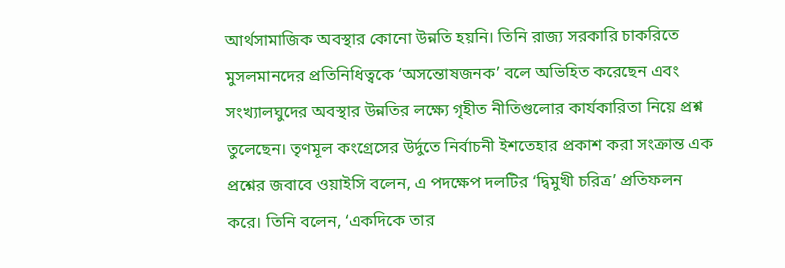আর্থসামাজিক অবস্থার কোনো উন্নতি হয়নি। তিনি রাজ্য সরকারি চাকরিতে মুসলমানদের প্রতিনিধিত্বকে ‘অসন্তোষজনক’ বলে অভিহিত করেছেন এবং সংখ্যালঘুদের অবস্থার উন্নতির লক্ষ্যে গৃহীত নীতিগুলোর কার্যকারিতা নিয়ে প্রশ্ন তুলেছেন। তৃণমূল কংগ্রেসের উর্দুতে নির্বাচনী ইশতেহার প্রকাশ করা সংক্রান্ত এক প্রশ্নের জবাবে ওয়াইসি বলেন, এ পদক্ষেপ দলটির ‘দ্বিমুখী চরিত্র’ প্রতিফলন করে। তিনি বলেন, ‘একদিকে তার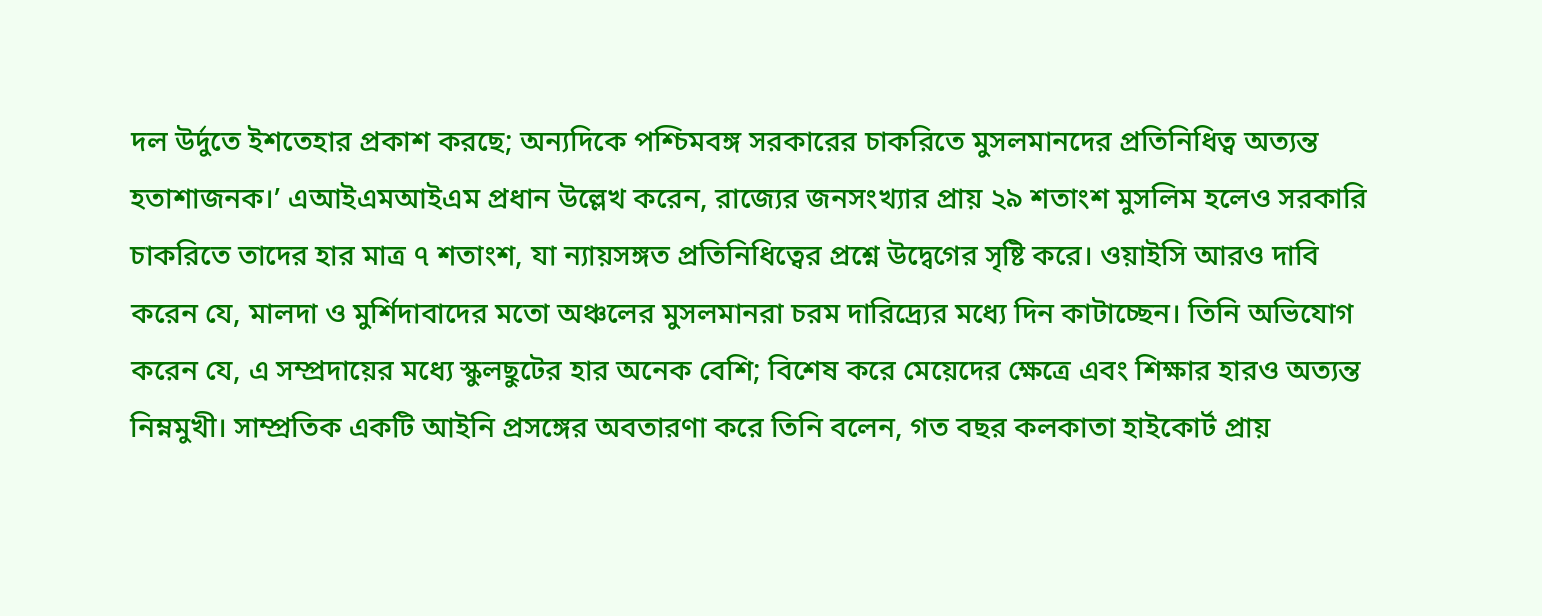দল উর্দুতে ইশতেহার প্রকাশ করছে; অন্যদিকে পশ্চিমবঙ্গ সরকারের চাকরিতে মুসলমানদের প্রতিনিধিত্ব অত্যন্ত হতাশাজনক।’ এআইএমআইএম প্রধান উল্লেখ করেন, রাজ্যের জনসংখ্যার প্রায় ২৯ শতাংশ মুসলিম হলেও সরকারি চাকরিতে তাদের হার মাত্র ৭ শতাংশ, যা ন্যায়সঙ্গত প্রতিনিধিত্বের প্রশ্নে উদ্বেগের সৃষ্টি করে। ওয়াইসি আরও দাবি করেন যে, মালদা ও মুর্শিদাবাদের মতো অঞ্চলের মুসলমানরা চরম দারিদ্র্যের মধ্যে দিন কাটাচ্ছেন। তিনি অভিযোগ করেন যে, এ সম্প্রদায়ের মধ্যে স্কুলছুটের হার অনেক বেশি; বিশেষ করে মেয়েদের ক্ষেত্রে এবং শিক্ষার হারও অত্যন্ত নিম্নমুখী। সাম্প্রতিক একটি আইনি প্রসঙ্গের অবতারণা করে তিনি বলেন, গত বছর কলকাতা হাইকোর্ট প্রায়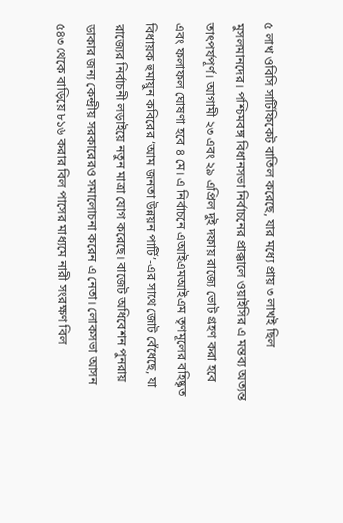৫ লাখ ওবিসি সার্টিফিকেট বাতিল করেছে, যার মধ্যে প্রায় ৩ লাখই ছিল মুসলমানদের। পশ্চিমবঙ্গ বিধানসভা নির্বাচনের প্রাক্কালে ওয়াইসির এ মন্তব্য অত্যন্ত তাৎপর্যপূর্ণ। আগামী ২৩ এবং ২৯ এপ্রিল দুই দফায় রাজ্যে ভোট গ্রহণ করা হবে এবং ফলাফল ঘোষণা হবে ৪ মে। এ নির্বাচনে এআইএমআইএম তৃণমূলের বহিষ্কৃত বিধায়ক হুমায়ুন কবিরের ‘আম জনতা উন্নয়ন পার্টি’-এর সাথে জোট বেঁধেছে, যা রাজ্যের নির্বাচনী লড়াইয়ে নতুন মাত্রা যোগ করেছে। বাজেট অধিবেশন পুনরায় ডাকার জন্য কেন্দ্রীয় সরকারেরও সমালোচনা করেন এ নেতা। লোকসভা আসন ৫৪৩ থেকে বাড়িয়ে ৮১৬ করার বিল পাসের মাধ্যমে নারী সংরক্ষণ বিল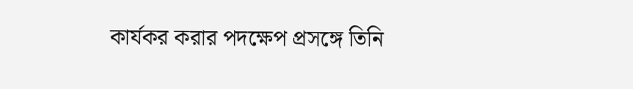কার্যকর করার পদক্ষেপ প্রসঙ্গে তিনি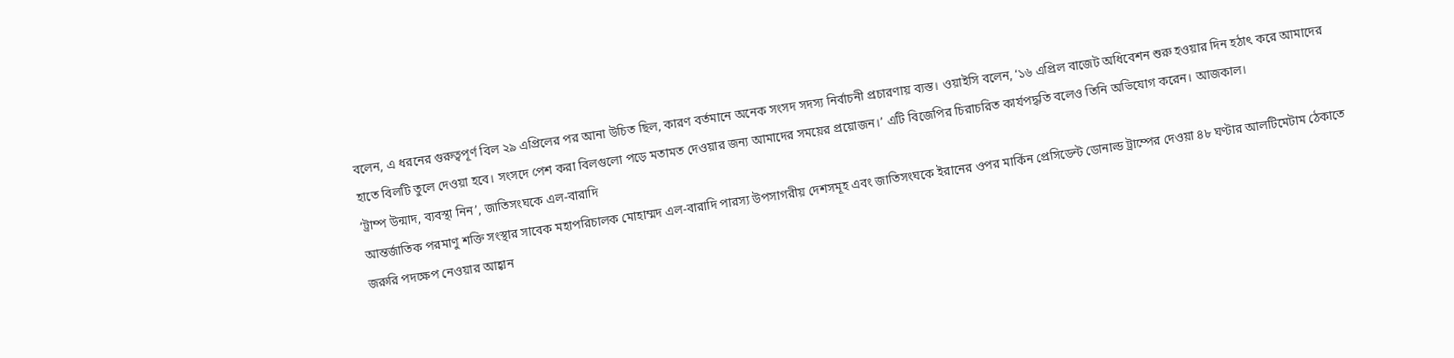বলেন, এ ধরনের গুরুত্বপূর্ণ বিল ২৯ এপ্রিলের পর আনা উচিত ছিল, কারণ বর্তমানে অনেক সংসদ সদস্য নির্বাচনী প্রচারণায় ব্যস্ত। ওয়াইসি বলেন, ‘১৬ এপ্রিল বাজেট অধিবেশন শুরু হওয়ার দিন হঠাৎ করে আমাদের হাতে বিলটি তুলে দেওয়া হবে। সংসদে পেশ করা বিলগুলো পড়ে মতামত দেওয়ার জন্য আমাদের সময়ের প্রয়োজন।’ এটি বিজেপির চিরাচরিত কার্যপদ্ধতি বলেও তিনি অভিযোগ করেন। আজকাল।
‘ট্রাম্প উন্মাদ, ব্যবস্থা নিন’, জাতিসংঘকে এল-বারাদি
আন্তর্জাতিক পরমাণু শক্তি সংস্থার সাবেক মহাপরিচালক মোহাম্মদ এল-বারাদি পারস্য উপসাগরীয় দেশসমূহ এবং জাতিসংঘকে ইরানের ওপর মার্কিন প্রেসিডেন্ট ডোনাল্ড ট্রাম্পের দেওয়া ৪৮ ঘণ্টার আলটিমেটাম ঠেকাতে জরুরি পদক্ষেপ নেওয়ার আহ্বান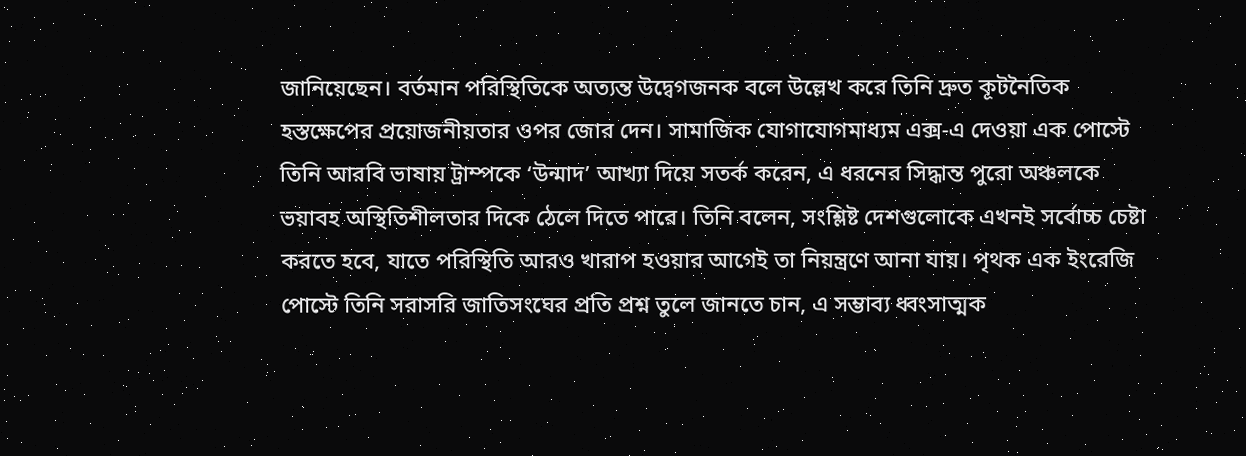জানিয়েছেন। বর্তমান পরিস্থিতিকে অত্যন্ত উদ্বেগজনক বলে উল্লেখ করে তিনি দ্রুত কূটনৈতিক হস্তক্ষেপের প্রয়োজনীয়তার ওপর জোর দেন। সামাজিক যোগাযোগমাধ্যম এক্স-এ দেওয়া এক পোস্টে তিনি আরবি ভাষায় ট্রাম্পকে ‘উন্মাদ’ আখ্যা দিয়ে সতর্ক করেন, এ ধরনের সিদ্ধান্ত পুরো অঞ্চলকে ভয়াবহ অস্থিতিশীলতার দিকে ঠেলে দিতে পারে। তিনি বলেন, সংশ্লিষ্ট দেশগুলোকে এখনই সর্বোচ্চ চেষ্টা করতে হবে, যাতে পরিস্থিতি আরও খারাপ হওয়ার আগেই তা নিয়ন্ত্রণে আনা যায়। পৃথক এক ইংরেজি পোস্টে তিনি সরাসরি জাতিসংঘের প্রতি প্রশ্ন তুলে জানতে চান, এ সম্ভাব্য ধ্বংসাত্মক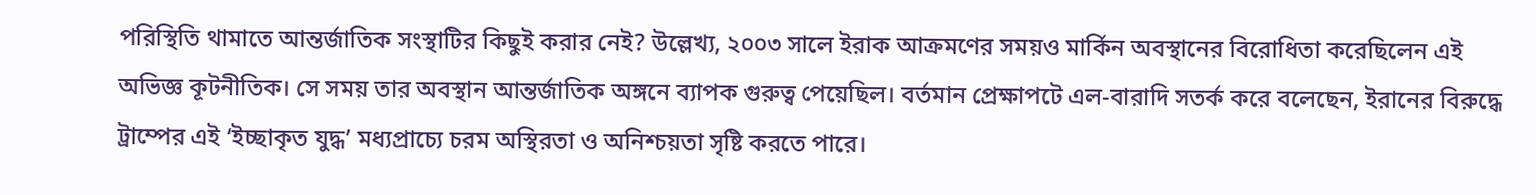পরিস্থিতি থামাতে আন্তর্জাতিক সংস্থাটির কিছুই করার নেই? উল্লেখ্য, ২০০৩ সালে ইরাক আক্রমণের সময়ও মার্কিন অবস্থানের বিরোধিতা করেছিলেন এই অভিজ্ঞ কূটনীতিক। সে সময় তার অবস্থান আন্তর্জাতিক অঙ্গনে ব্যাপক গুরুত্ব পেয়েছিল। বর্তমান প্রেক্ষাপটে এল-বারাদি সতর্ক করে বলেছেন, ইরানের বিরুদ্ধে ট্রাম্পের এই ‘ইচ্ছাকৃত যুদ্ধ’ মধ্যপ্রাচ্যে চরম অস্থিরতা ও অনিশ্চয়তা সৃষ্টি করতে পারে।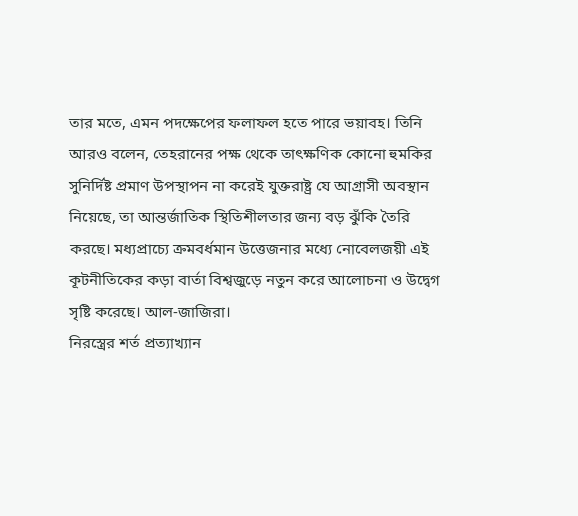তার মতে, এমন পদক্ষেপের ফলাফল হতে পারে ভয়াবহ। তিনি আরও বলেন, তেহরানের পক্ষ থেকে তাৎক্ষণিক কোনো হুমকির সুনির্দিষ্ট প্রমাণ উপস্থাপন না করেই যুক্তরাষ্ট্র যে আগ্রাসী অবস্থান নিয়েছে, তা আন্তর্জাতিক স্থিতিশীলতার জন্য বড় ঝুঁকি তৈরি করছে। মধ্যপ্রাচ্যে ক্রমবর্ধমান উত্তেজনার মধ্যে নোবেলজয়ী এই কূটনীতিকের কড়া বার্তা বিশ্বজুড়ে নতুন করে আলোচনা ও উদ্বেগ সৃষ্টি করেছে। আল-জাজিরা।
নিরস্ত্রের শর্ত প্রত্যাখ্যান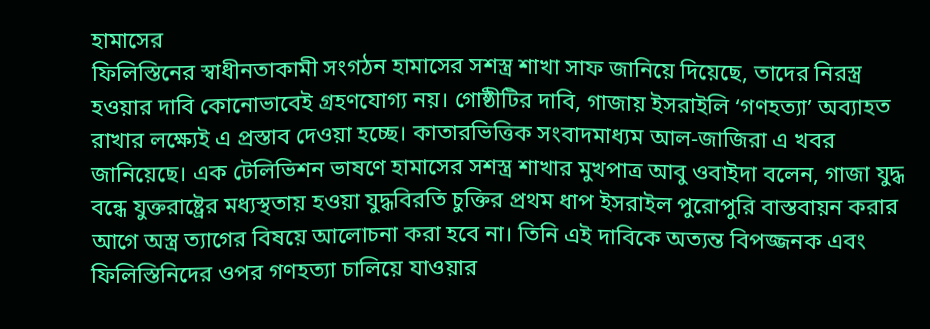হামাসের
ফিলিস্তিনের স্বাধীনতাকামী সংগঠন হামাসের সশস্ত্র শাখা সাফ জানিয়ে দিয়েছে, তাদের নিরস্ত্র হওয়ার দাবি কোনোভাবেই গ্রহণযোগ্য নয়। গোষ্ঠীটির দাবি, গাজায় ইসরাইলি ‘গণহত্যা’ অব্যাহত রাখার লক্ষ্যেই এ প্রস্তাব দেওয়া হচ্ছে। কাতারভিত্তিক সংবাদমাধ্যম আল-জাজিরা এ খবর জানিয়েছে। এক টেলিভিশন ভাষণে হামাসের সশস্ত্র শাখার মুখপাত্র আবু ওবাইদা বলেন, গাজা যুদ্ধ বন্ধে যুক্তরাষ্ট্রের মধ্যস্থতায় হওয়া যুদ্ধবিরতি চুক্তির প্রথম ধাপ ইসরাইল পুরোপুরি বাস্তবায়ন করার আগে অস্ত্র ত্যাগের বিষয়ে আলোচনা করা হবে না। তিনি এই দাবিকে অত্যন্ত বিপজ্জনক এবং ফিলিস্তিনিদের ওপর গণহত্যা চালিয়ে যাওয়ার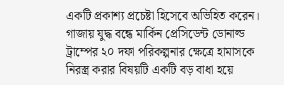একটি প্রকাশ্য প্রচেষ্টা হিসেবে অভিহিত করেন। গাজায় যুদ্ধ বন্ধে মার্কিন প্রেসিডেন্ট ডোনাল্ড ট্রাম্পের ২০ দফা পরিকল্পনার ক্ষেত্রে হামাসকে নিরস্ত্র করার বিষয়টি একটি বড় বাধা হয়ে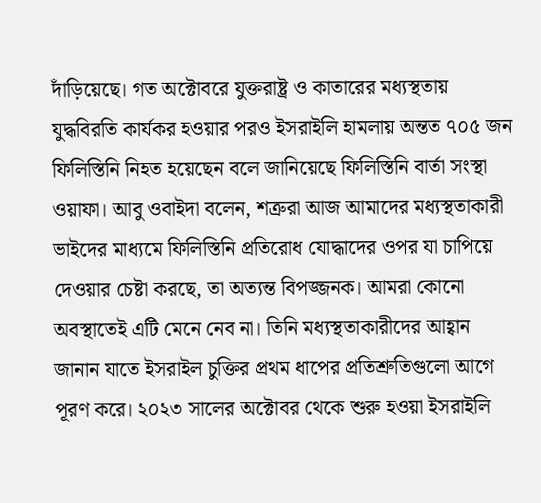দাঁড়িয়েছে। গত অক্টোবরে যুক্তরাষ্ট্র ও কাতারের মধ্যস্থতায় যুদ্ধবিরতি কার্যকর হওয়ার পরও ইসরাইলি হামলায় অন্তত ৭০৫ জন ফিলিস্তিনি নিহত হয়েছেন বলে জানিয়েছে ফিলিস্তিনি বার্তা সংস্থা ওয়াফা। আবু ওবাইদা বলেন, শত্রুরা আজ আমাদের মধ্যস্থতাকারী ভাইদের মাধ্যমে ফিলিস্তিনি প্রতিরোধ যোদ্ধাদের ওপর যা চাপিয়ে দেওয়ার চেষ্টা করছে, তা অত্যন্ত বিপজ্জনক। আমরা কোনো অবস্থাতেই এটি মেনে নেব না। তিনি মধ্যস্থতাকারীদের আহ্বান জানান যাতে ইসরাইল চুক্তির প্রথম ধাপের প্রতিশ্রুতিগুলো আগে পূরণ করে। ২০২৩ সালের অক্টোবর থেকে শুরু হওয়া ইসরাইলি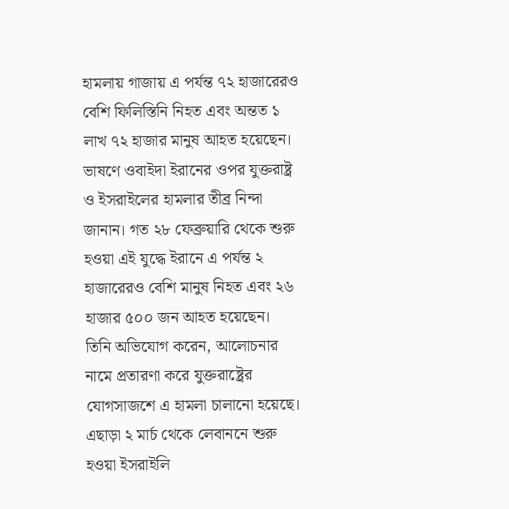হামলায় গাজায় এ পর্যন্ত ৭২ হাজারেরও বেশি ফিলিস্তিনি নিহত এবং অন্তত ১ লাখ ৭২ হাজার মানুষ আহত হয়েছেন। ভাষণে ওবাইদা ইরানের ওপর যুক্তরাষ্ট্র ও ইসরাইলের হামলার তীব্র নিন্দা জানান। গত ২৮ ফেব্রুয়ারি থেকে শুরু হওয়া এই যুদ্ধে ইরানে এ পর্যন্ত ২ হাজারেরও বেশি মানুষ নিহত এবং ২৬ হাজার ৫০০ জন আহত হয়েছেন। তিনি অভিযোগ করেন, আলোচনার নামে প্রতারণা করে যুক্তরাষ্ট্রের যোগসাজশে এ হামলা চালানো হয়েছে। এছাড়া ২ মার্চ থেকে লেবাননে শুরু হওয়া ইসরাইলি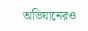অভিযানেরও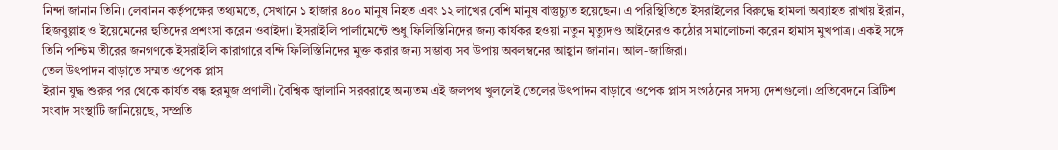নিন্দা জানান তিনি। লেবানন কর্তৃপক্ষের তথ্যমতে, সেখানে ১ হাজার ৪০০ মানুষ নিহত এবং ১২ লাখের বেশি মানুষ বাস্তুচ্যুত হয়েছেন। এ পরিস্থিতিতে ইসরাইলের বিরুদ্ধে হামলা অব্যাহত রাখায় ইরান, হিজবুল্লাহ ও ইয়েমেনের হুতিদের প্রশংসা করেন ওবাইদা। ইসরাইলি পার্লামেন্টে শুধু ফিলিস্তিনিদের জন্য কার্যকর হওয়া নতুন মৃত্যুদণ্ড আইনেরও কঠোর সমালোচনা করেন হামাস মুখপাত্র। একই সঙ্গে তিনি পশ্চিম তীরের জনগণকে ইসরাইলি কারাগারে বন্দি ফিলিস্তিনিদের মুক্ত করার জন্য সম্ভাব্য সব উপায় অবলম্বনের আহ্বান জানান। আল-জাজিরা।
তেল উৎপাদন বাড়াতে সম্মত ওপেক প্লাস
ইরান যুদ্ধ শুরুর পর থেকে কার্যত বন্ধ হরমুজ প্রণালী। বৈশ্বিক জ্বালানি সরবরাহে অন্যতম এই জলপথ খুললেই তেলের উৎপাদন বাড়াবে ওপেক প্লাস সংগঠনের সদস্য দেশগুলো। প্রতিবেদনে ব্রিটিশ সংবাদ সংস্থাটি জানিয়েছে, সম্প্রতি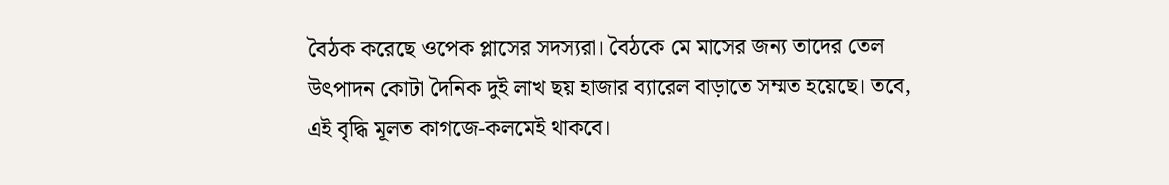বৈঠক করেছে ওপেক প্লাসের সদস্যরা। বৈঠকে মে মাসের জন্য তাদের তেল উৎপাদন কোটা দৈনিক দুই লাখ ছয় হাজার ব্যারেল বাড়াতে সম্মত হয়েছে। তবে, এই বৃদ্ধি মূলত কাগজে-কলমেই থাকবে।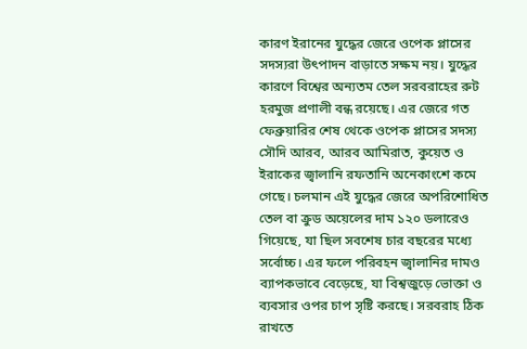কারণ ইরানের যুদ্ধের জেরে ওপেক প্লাসের সদস্যরা উৎপাদন বাড়াতে সক্ষম নয়। যুদ্ধের কারণে বিশ্বের অন্যতম তেল সরবরাহের রুট হরমুজ প্রণালী বন্ধ রয়েছে। এর জেরে গত ফেব্রুয়ারির শেষ থেকে ওপেক প্লাসের সদস্য সৌদি আরব, আরব আমিরাত, কুয়েত ও ইরাকের জ্বালানি রফতানি অনেকাংশে কমে গেছে। চলমান এই যুদ্ধের জেরে অপরিশোধিত তেল বা ক্রুড অয়েলের দাম ১২০ ডলারেও গিয়েছে, যা ছিল সবশেষ চার বছরের মধ্যে সর্বোচ্চ। এর ফলে পরিবহন জ্বালানির দামও ব্যাপকভাবে বেড়েছে, যা বিশ্বজুড়ে ভোক্তা ও ব্যবসার ওপর চাপ সৃষ্টি করছে। সরবরাহ ঠিক রাখতে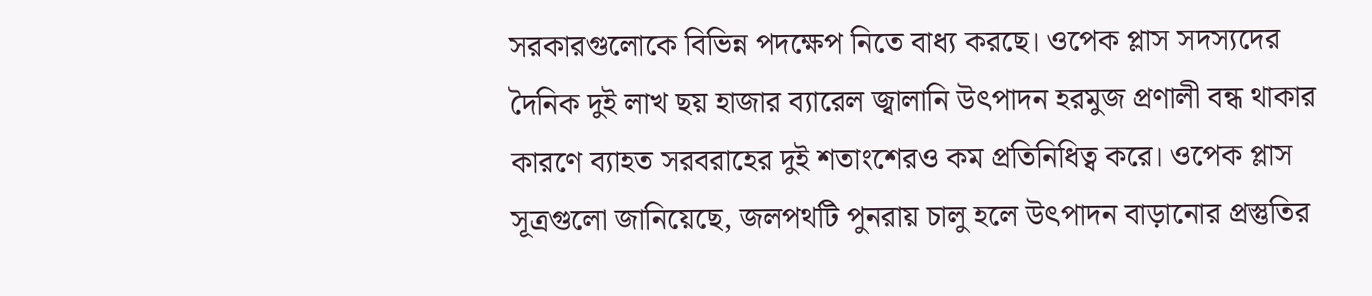সরকারগুলোকে বিভিন্ন পদক্ষেপ নিতে বাধ্য করছে। ওপেক প্লাস সদস্যদের দৈনিক দুই লাখ ছয় হাজার ব্যারেল জ্বালানি উৎপাদন হরমুজ প্রণালী বন্ধ থাকার কারণে ব্যাহত সরবরাহের দুই শতাংশেরও কম প্রতিনিধিত্ব করে। ওপেক প্লাস সূত্রগুলো জানিয়েছে, জলপথটি পুনরায় চালু হলে উৎপাদন বাড়ানোর প্রস্তুতির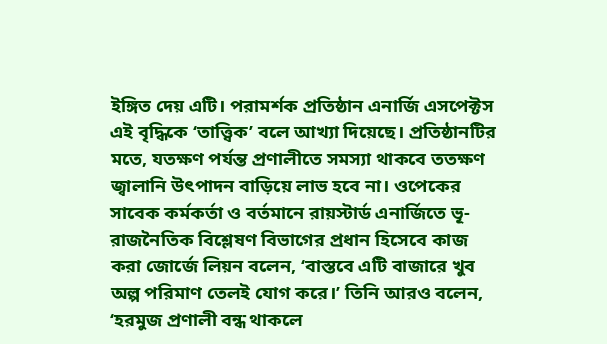ইঙ্গিত দেয় এটি। পরামর্শক প্রতিষ্ঠান এনার্জি এসপেক্টস এই বৃদ্ধিকে ‘তাত্ত্বিক’ বলে আখ্যা দিয়েছে। প্রতিষ্ঠানটির মতে, যতক্ষণ পর্যন্ত প্রণালীতে সমস্যা থাকবে ততক্ষণ জ্বালানি উৎপাদন বাড়িয়ে লাভ হবে না। ওপেকের সাবেক কর্মকর্তা ও বর্তমানে রায়স্টার্ড এনার্জিতে ভূ-রাজনৈতিক বিশ্লেষণ বিভাগের প্রধান হিসেবে কাজ করা জোর্জে লিয়ন বলেন, ‘বাস্তবে এটি বাজারে খুব অল্প পরিমাণ তেলই যোগ করে।’ তিনি আরও বলেন, ‘হরমুজ প্রণালী বন্ধ থাকলে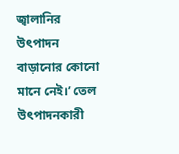জ্বালানির উৎপাদন বাড়ানোর কোনো মানে নেই।’ তেল উৎপাদনকারী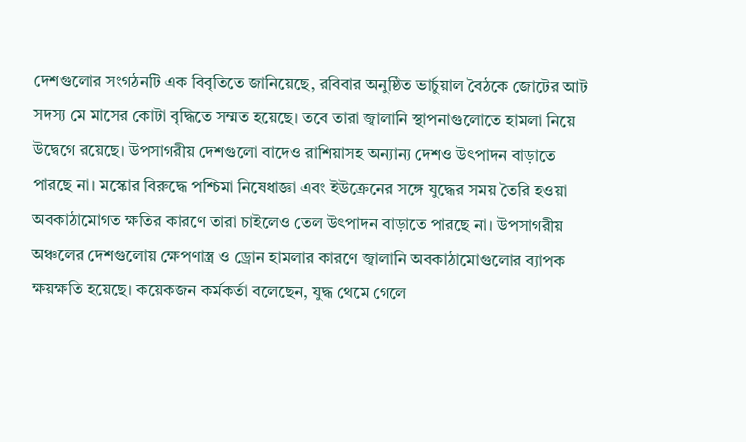দেশগুলোর সংগঠনটি এক বিবৃতিতে জানিয়েছে, রবিবার অনুষ্ঠিত ভার্চুয়াল বৈঠকে জোটের আট সদস্য মে মাসের কোটা বৃদ্ধিতে সম্মত হয়েছে। তবে তারা জ্বালানি স্থাপনাগুলোতে হামলা নিয়ে উদ্বেগে রয়েছে। উপসাগরীয় দেশগুলো বাদেও রাশিয়াসহ অন্যান্য দেশও উৎপাদন বাড়াতে পারছে না। মস্কোর বিরুদ্ধে পশ্চিমা নিষেধাজ্ঞা এবং ইউক্রেনের সঙ্গে যুদ্ধের সময় তৈরি হওয়া অবকাঠামোগত ক্ষতির কারণে তারা চাইলেও তেল উৎপাদন বাড়াতে পারছে না। উপসাগরীয় অঞ্চলের দেশগুলোয় ক্ষেপণাস্ত্র ও ড্রোন হামলার কারণে জ্বালানি অবকাঠামোগুলোর ব্যাপক ক্ষয়ক্ষতি হয়েছে। কয়েকজন কর্মকর্তা বলেছেন, যুদ্ধ থেমে গেলে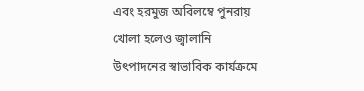এবং হরমুজ অবিলম্বে পুনরায় খোলা হলেও জ্বালানি উৎপাদনের স্বাভাবিক কার্যক্রমে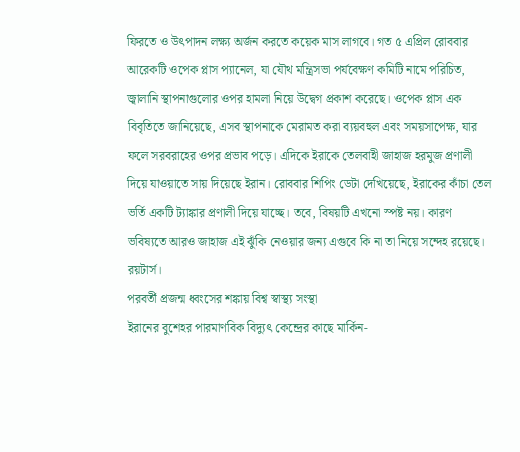ফিরতে ও উৎপাদন লক্ষ্য অর্জন করতে কয়েক মাস লাগবে। গত ৫ এপ্রিল রোববার আরেকটি ওপেক প্লাস প্যানেল, যা যৌথ মন্ত্রিসভা পর্যবেক্ষণ কমিটি নামে পরিচিত, জ্বালানি স্থাপনাগুলোর ওপর হামলা নিয়ে উদ্বেগ প্রকাশ করেছে। ওপেক প্লাস এক বিবৃতিতে জানিয়েছে, এসব স্থাপনাকে মেরামত করা ব্যয়বহুল এবং সময়সাপেক্ষ, যার ফলে সরবরাহের ওপর প্রভাব পড়ে। এদিকে ইরাকে তেলবাহী জাহাজ হরমুজ প্রণালী দিয়ে যাওয়াতে সায় দিয়েছে ইরান। রোববার শিপিং ডেটা দেখিয়েছে, ইরাকের কাঁচা তেল ভর্তি একটি ট্যাঙ্কার প্রণালী দিয়ে যাচ্ছে। তবে, বিষয়টি এখনো স্পষ্ট নয়। কারণ ভবিষ্যতে আরও জাহাজ এই ঝুঁকি নেওয়ার জন্য এগুবে কি না তা নিয়ে সন্দেহ রয়েছে। রয়টার্স।
পরবর্তী প্রজন্ম ধ্বংসের শঙ্কায় বিশ্ব স্বাস্থ্য সংস্থা
ইরানের বুশেহর পারমাণবিক বিদ্যুৎ কেন্দ্রের কাছে মার্কিন-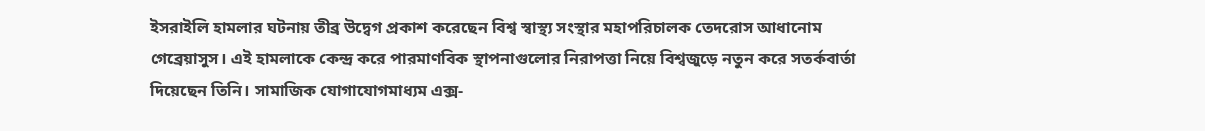ইসরাইলি হামলার ঘটনায় তীব্র উদ্বেগ প্রকাশ করেছেন বিশ্ব স্বাস্থ্য সংস্থার মহাপরিচালক তেদরোস আধানোম গেব্রেয়াসুস। এই হামলাকে কেন্দ্র করে পারমাণবিক স্থাপনাগুলোর নিরাপত্তা নিয়ে বিশ্বজুড়ে নতুন করে সতর্কবার্তা দিয়েছেন তিনি। সামাজিক যোগাযোগমাধ্যম এক্স-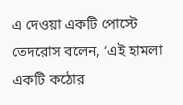এ দেওয়া একটি পোস্টে তেদরোস বলেন, ‘এই হামলা একটি কঠোর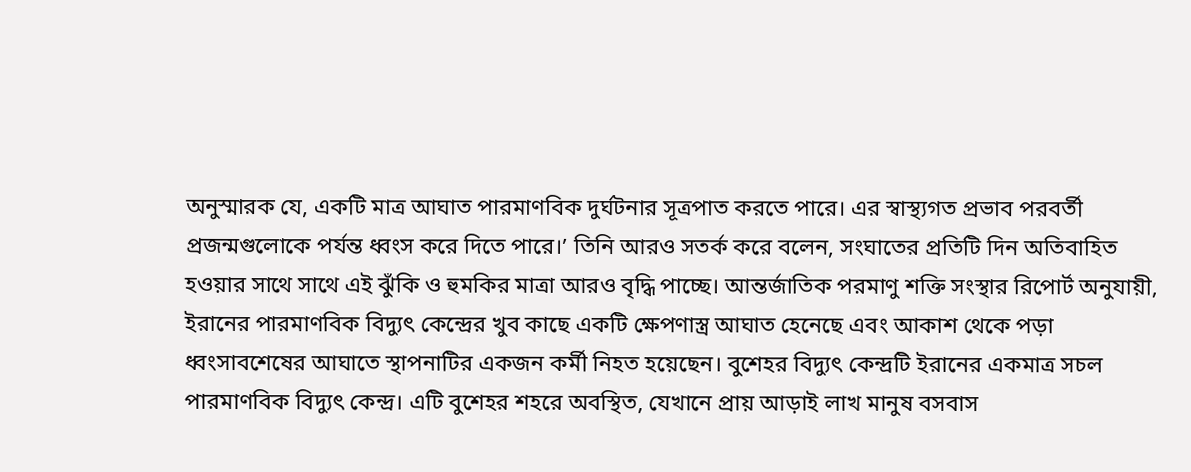অনুস্মারক যে, একটি মাত্র আঘাত পারমাণবিক দুর্ঘটনার সূত্রপাত করতে পারে। এর স্বাস্থ্যগত প্রভাব পরবর্তী প্রজন্মগুলোকে পর্যন্ত ধ্বংস করে দিতে পারে।’ তিনি আরও সতর্ক করে বলেন, সংঘাতের প্রতিটি দিন অতিবাহিত হওয়ার সাথে সাথে এই ঝুঁকি ও হুমকির মাত্রা আরও বৃদ্ধি পাচ্ছে। আন্তর্জাতিক পরমাণু শক্তি সংস্থার রিপোর্ট অনুযায়ী, ইরানের পারমাণবিক বিদ্যুৎ কেন্দ্রের খুব কাছে একটি ক্ষেপণাস্ত্র আঘাত হেনেছে এবং আকাশ থেকে পড়া ধ্বংসাবশেষের আঘাতে স্থাপনাটির একজন কর্মী নিহত হয়েছেন। বুশেহর বিদ্যুৎ কেন্দ্রটি ইরানের একমাত্র সচল পারমাণবিক বিদ্যুৎ কেন্দ্র। এটি বুশেহর শহরে অবস্থিত, যেখানে প্রায় আড়াই লাখ মানুষ বসবাস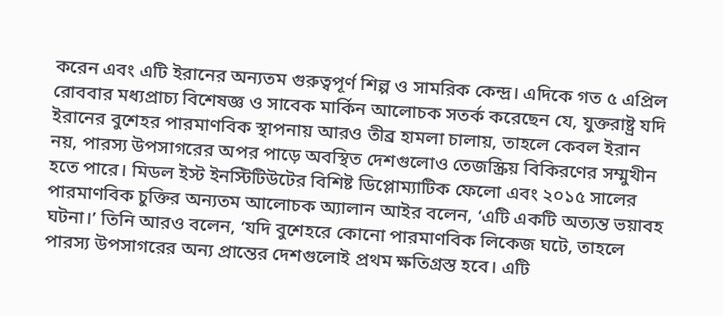করেন এবং এটি ইরানের অন্যতম গুরুত্বপূর্ণ শিল্প ও সামরিক কেন্দ্র। এদিকে গত ৫ এপ্রিল রোববার মধ্যপ্রাচ্য বিশেষজ্ঞ ও সাবেক মার্কিন আলোচক সতর্ক করেছেন যে, যুক্তরাষ্ট্র যদি ইরানের বুশেহর পারমাণবিক স্থাপনায় আরও তীব্র হামলা চালায়, তাহলে কেবল ইরান নয়, পারস্য উপসাগরের অপর পাড়ে অবস্থিত দেশগুলোও তেজস্ক্রিয় বিকিরণের সম্মুখীন হতে পারে। মিডল ইস্ট ইনস্টিটিউটের বিশিষ্ট ডিপ্লোম্যাটিক ফেলো এবং ২০১৫ সালের পারমাণবিক চুক্তির অন্যতম আলোচক অ্যালান আইর বলেন, ‘এটি একটি অত্যন্ত ভয়াবহ ঘটনা।’ তিনি আরও বলেন, ‘যদি বুশেহরে কোনো পারমাণবিক লিকেজ ঘটে, তাহলে পারস্য উপসাগরের অন্য প্রান্তের দেশগুলোই প্রথম ক্ষতিগ্রস্ত হবে। এটি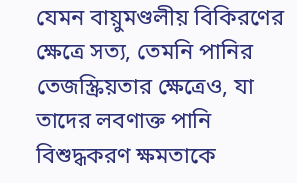যেমন বায়ুমণ্ডলীয় বিকিরণের ক্ষেত্রে সত্য, তেমনি পানির তেজস্ক্রিয়তার ক্ষেত্রেও, যা তাদের লবণাক্ত পানি বিশুদ্ধকরণ ক্ষমতাকে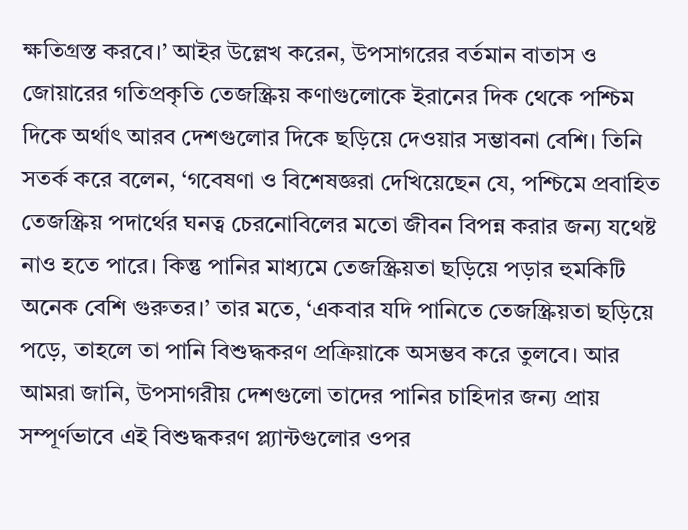ক্ষতিগ্রস্ত করবে।’ আইর উল্লেখ করেন, উপসাগরের বর্তমান বাতাস ও জোয়ারের গতিপ্রকৃতি তেজস্ক্রিয় কণাগুলোকে ইরানের দিক থেকে পশ্চিম দিকে অর্থাৎ আরব দেশগুলোর দিকে ছড়িয়ে দেওয়ার সম্ভাবনা বেশি। তিনি সতর্ক করে বলেন, ‘গবেষণা ও বিশেষজ্ঞরা দেখিয়েছেন যে, পশ্চিমে প্রবাহিত তেজস্ক্রিয় পদার্থের ঘনত্ব চেরনোবিলের মতো জীবন বিপন্ন করার জন্য যথেষ্ট নাও হতে পারে। কিন্তু পানির মাধ্যমে তেজস্ক্রিয়তা ছড়িয়ে পড়ার হুমকিটি অনেক বেশি গুরুতর।’ তার মতে, ‘একবার যদি পানিতে তেজস্ক্রিয়তা ছড়িয়ে পড়ে, তাহলে তা পানি বিশুদ্ধকরণ প্রক্রিয়াকে অসম্ভব করে তুলবে। আর আমরা জানি, উপসাগরীয় দেশগুলো তাদের পানির চাহিদার জন্য প্রায় সম্পূর্ণভাবে এই বিশুদ্ধকরণ প্ল্যান্টগুলোর ওপর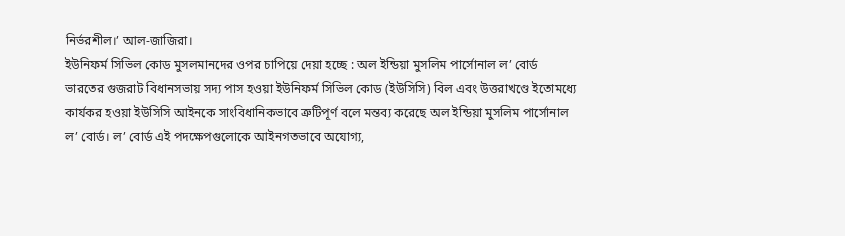নির্ভরশীল।’ আল-জাজিরা।
ইউনিফর্ম সিভিল কোড মুসলমানদের ওপর চাপিয়ে দেয়া হচ্ছে : অল ইন্ডিয়া মুসলিম পার্সোনাল ল’ বোর্ড
ভারতের গুজরাট বিধানসভায় সদ্য পাস হওয়া ইউনিফর্ম সিভিল কোড (ইউসিসি) বিল এবং উত্তরাখণ্ডে ইতোমধ্যে কার্যকর হওয়া ইউসিসি আইনকে সাংবিধানিকভাবে ত্রুটিপূর্ণ বলে মন্তব্য করেছে অল ইন্ডিয়া মুসলিম পার্সোনাল ল’ বোর্ড। ল’ বোর্ড এই পদক্ষেপগুলোকে আইনগতভাবে অযোগ্য,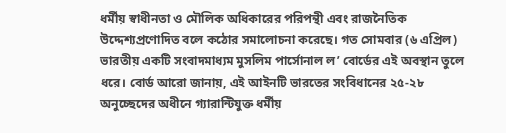ধর্মীয় স্বাধীনতা ও মৌলিক অধিকারের পরিপন্থী এবং রাজনৈতিক উদ্দেশ্যপ্রণোদিত বলে কঠোর সমালোচনা করেছে। গত সোমবার (৬ এপ্রিল) ভারতীয় একটি সংবাদমাধ্যম মুসলিম পার্সোনাল ল’ বোর্ডের এই অবস্থান তুলে ধরে। বোর্ড আরো জানায়, এই আইনটি ভারতের সংবিধানের ২৫-২৮ অনুচ্ছেদের অধীনে গ্যারান্টিযুক্ত ধর্মীয়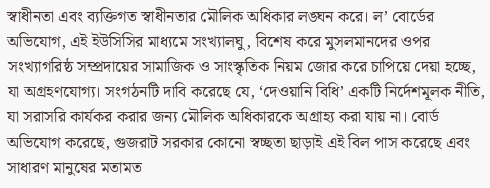স্বাধীনতা এবং ব্যক্তিগত স্বাধীনতার মৌলিক অধিকার লঙ্ঘন করে। ল’ বোর্ডের অভিযোগ, এই ইউসিসির মাধ্যমে সংখ্যালঘু, বিশেষ করে মুসলমানদের ওপর সংখ্যাগরিষ্ঠ সম্প্রদায়ের সামাজিক ও সাংস্কৃতিক নিয়ম জোর করে চাপিয়ে দেয়া হচ্ছে, যা অগ্রহণযোগ্য। সংগঠনটি দাবি করেছে যে, ‘দেওয়ানি বিধি’ একটি নির্দেশমূলক নীতি, যা সরাসরি কার্যকর করার জন্য মৌলিক অধিকারকে অগ্রাহ্য করা যায় না। বোর্ড অভিযোগ করেছে, গুজরাট সরকার কোনো স্বচ্ছতা ছাড়াই এই বিল পাস করেছে এবং সাধারণ মানুষের মতামত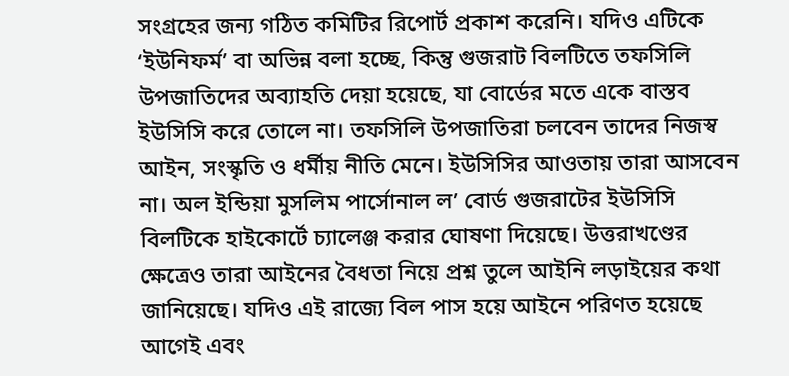সংগ্রহের জন্য গঠিত কমিটির রিপোর্ট প্রকাশ করেনি। যদিও এটিকে ‘ইউনিফর্ম’ বা অভিন্ন বলা হচ্ছে, কিন্তু গুজরাট বিলটিতে তফসিলি উপজাতিদের অব্যাহতি দেয়া হয়েছে, যা বোর্ডের মতে একে বাস্তব ইউসিসি করে তোলে না। তফসিলি উপজাতিরা চলবেন তাদের নিজস্ব আইন, সংস্কৃতি ও ধর্মীয় নীতি মেনে। ইউসিসির আওতায় তারা আসবেন না। অল ইন্ডিয়া মুসলিম পার্সোনাল ল’ বোর্ড গুজরাটের ইউসিসি বিলটিকে হাইকোর্টে চ্যালেঞ্জ করার ঘোষণা দিয়েছে। উত্তরাখণ্ডের ক্ষেত্রেও তারা আইনের বৈধতা নিয়ে প্রশ্ন তুলে আইনি লড়াইয়ের কথা জানিয়েছে। যদিও এই রাজ্যে বিল পাস হয়ে আইনে পরিণত হয়েছে আগেই এবং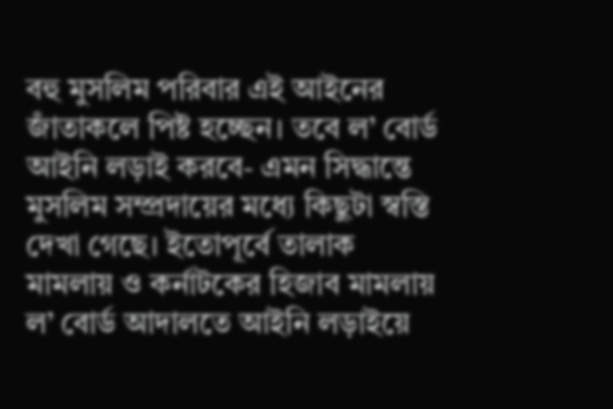বহু মুসলিম পরিবার এই আইনের জাঁতাকলে পিষ্ট হচ্ছেন। তবে ল’ বোর্ড আইনি লড়াই করবে- এমন সিদ্ধান্তে মুসলিম সম্প্রদায়ের মধ্যে কিছুটা স্বস্তি দেখা গেছে। ইতোপূর্বে তালাক মামলায় ও কর্নাটকের হিজাব মামলায় ল’ বোর্ড আদালতে আইনি লড়াইয়ে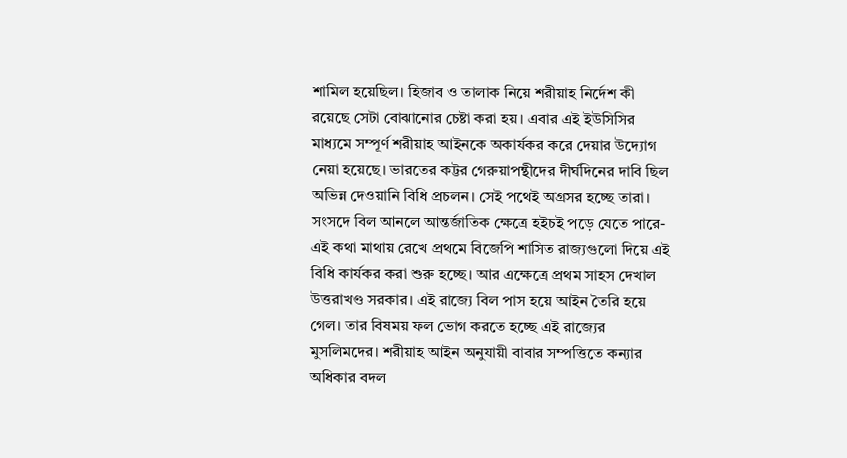শামিল হয়েছিল। হিজাব ও তালাক নিয়ে শরীয়াহ নির্দেশ কী রয়েছে সেটা বোঝানোর চেষ্টা করা হয়। এবার এই ইউসিসির মাধ্যমে সম্পূর্ণ শরীয়াহ আইনকে অকার্যকর করে দেয়ার উদ্যোগ নেয়া হয়েছে। ভারতের কট্টর গেরুয়াপন্থীদের দীর্ঘদিনের দাবি ছিল অভিন্ন দেওয়ানি বিধি প্রচলন। সেই পথেই অগ্রসর হচ্ছে তারা। সংসদে বিল আনলে আন্তর্জাতিক ক্ষেত্রে হইচই পড়ে যেতে পারে- এই কথা মাথায় রেখে প্রথমে বিজেপি শাসিত রাজ্যগুলো দিয়ে এই বিধি কার্যকর করা শুরু হচ্ছে। আর এক্ষেত্রে প্রথম সাহস দেখাল উত্তরাখণ্ড সরকার। এই রাজ্যে বিল পাস হয়ে আইন তৈরি হয়ে গেল। তার বিষময় ফল ভোগ করতে হচ্ছে এই রাজ্যের মুসলিমদের। শরীয়াহ আইন অনুযায়ী বাবার সম্পত্তিতে কন্যার অধিকার বদল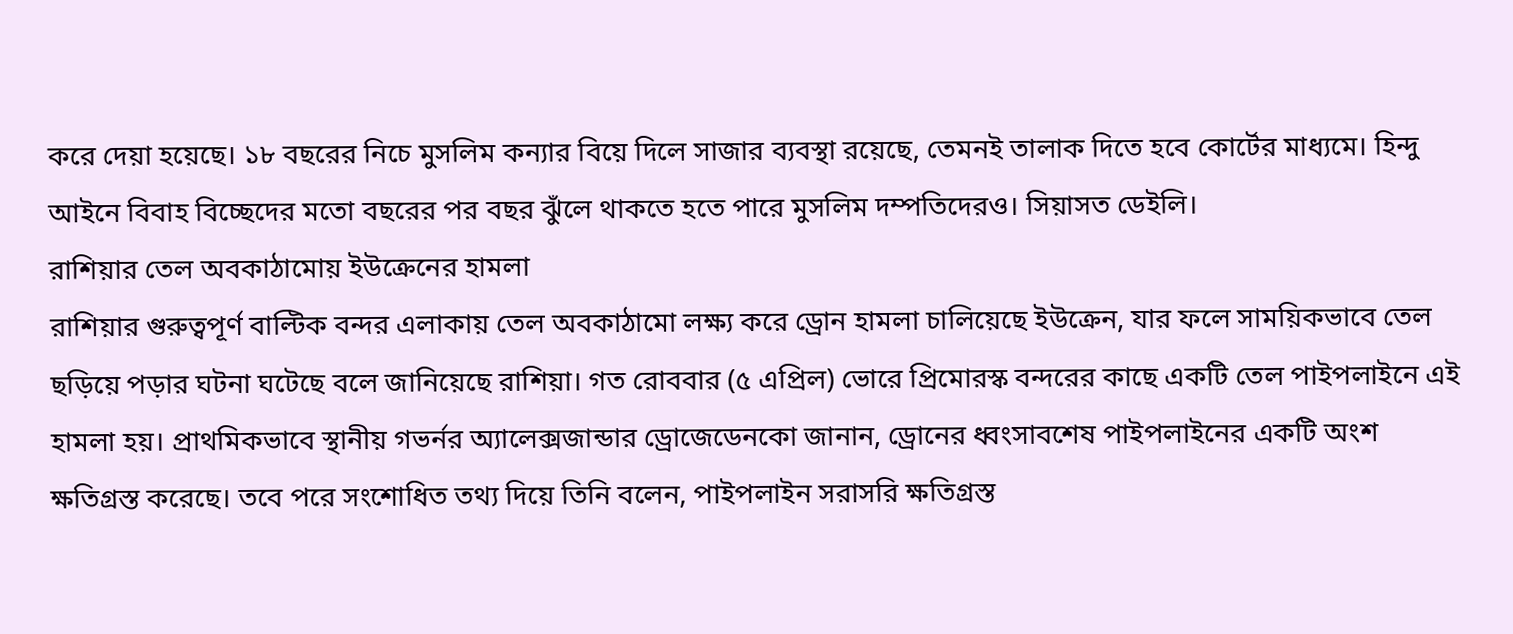করে দেয়া হয়েছে। ১৮ বছরের নিচে মুসলিম কন্যার বিয়ে দিলে সাজার ব্যবস্থা রয়েছে, তেমনই তালাক দিতে হবে কোর্টের মাধ্যমে। হিন্দু আইনে বিবাহ বিচ্ছেদের মতো বছরের পর বছর ঝুঁলে থাকতে হতে পারে মুসলিম দম্পতিদেরও। সিয়াসত ডেইলি।
রাশিয়ার তেল অবকাঠামোয় ইউক্রেনের হামলা
রাশিয়ার গুরুত্বপূর্ণ বাল্টিক বন্দর এলাকায় তেল অবকাঠামো লক্ষ্য করে ড্রোন হামলা চালিয়েছে ইউক্রেন, যার ফলে সাময়িকভাবে তেল ছড়িয়ে পড়ার ঘটনা ঘটেছে বলে জানিয়েছে রাশিয়া। গত রোববার (৫ এপ্রিল) ভোরে প্রিমোরস্ক বন্দরের কাছে একটি তেল পাইপলাইনে এই হামলা হয়। প্রাথমিকভাবে স্থানীয় গভর্নর অ্যালেক্সজান্ডার ড্রোজেডেনকো জানান, ড্রোনের ধ্বংসাবশেষ পাইপলাইনের একটি অংশ ক্ষতিগ্রস্ত করেছে। তবে পরে সংশোধিত তথ্য দিয়ে তিনি বলেন, পাইপলাইন সরাসরি ক্ষতিগ্রস্ত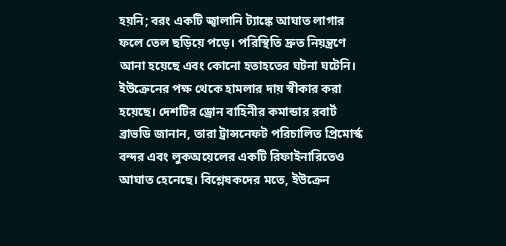হয়নি; বরং একটি জ্বালানি ট্যাঙ্কে আঘাত লাগার ফলে তেল ছড়িয়ে পড়ে। পরিস্থিতি দ্রুত নিয়ন্ত্রণে আনা হয়েছে এবং কোনো হতাহতের ঘটনা ঘটেনি। ইউক্রেনের পক্ষ থেকে হামলার দায় স্বীকার করা হয়েছে। দেশটির ড্রোন বাহিনীর কমান্ডার রবার্ট ব্রাভডি জানান, তারা ট্রান্সনেফট পরিচালিত প্রিমোর্স্ক বন্দর এবং লুকঅয়েলের একটি রিফাইনারিতেও আঘাত হেনেছে। বিশ্লেষকদের মতে, ইউক্রেন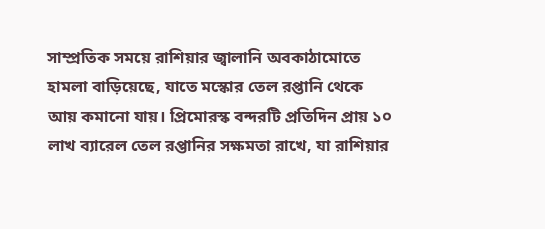সাম্প্রতিক সময়ে রাশিয়ার জ্বালানি অবকাঠামোতে হামলা বাড়িয়েছে, যাতে মস্কোর তেল রপ্তানি থেকে আয় কমানো যায়। প্রিমোরস্ক বন্দরটি প্রতিদিন প্রায় ১০ লাখ ব্যারেল তেল রপ্তানির সক্ষমতা রাখে, যা রাশিয়ার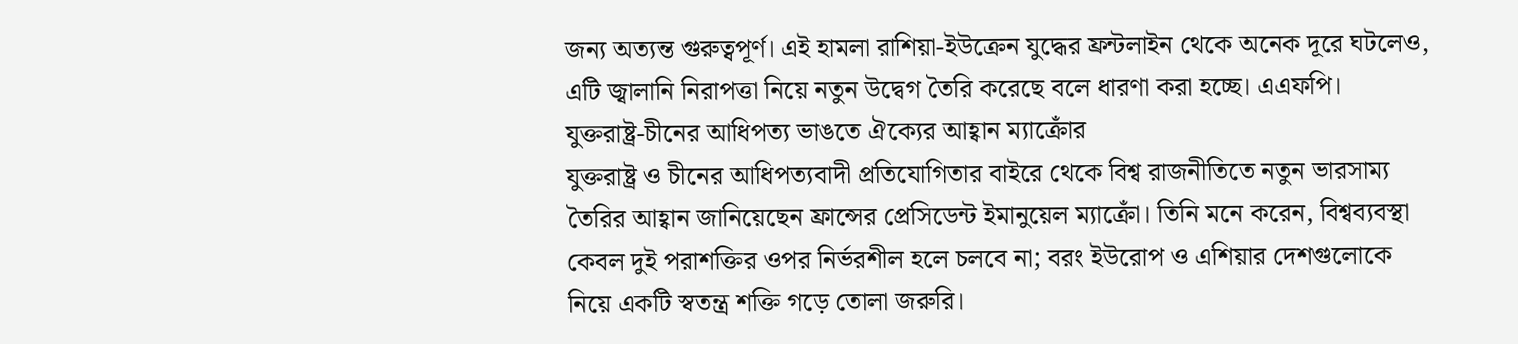জন্য অত্যন্ত গুরুত্বপূর্ণ। এই হামলা রাশিয়া-ইউক্রেন যুদ্ধের ফ্রন্টলাইন থেকে অনেক দূরে ঘটলেও, এটি জ্বালানি নিরাপত্তা নিয়ে নতুন উদ্বেগ তৈরি করেছে বলে ধারণা করা হচ্ছে। এএফপি।
যুক্তরাষ্ট্র-চীনের আধিপত্য ভাঙতে ঐক্যের আহ্বান ম্যাক্রোঁর
যুক্তরাষ্ট্র ও চীনের আধিপত্যবাদী প্রতিযোগিতার বাইরে থেকে বিশ্ব রাজনীতিতে নতুন ভারসাম্য তৈরির আহ্বান জানিয়েছেন ফ্রান্সের প্রেসিডেন্ট ইমানুয়েল ম্যাক্রোঁ। তিনি মনে করেন, বিশ্বব্যবস্থা কেবল দুই পরাশক্তির ওপর নির্ভরশীল হলে চলবে না; বরং ইউরোপ ও এশিয়ার দেশগুলোকে নিয়ে একটি স্বতন্ত্র শক্তি গড়ে তোলা জরুরি।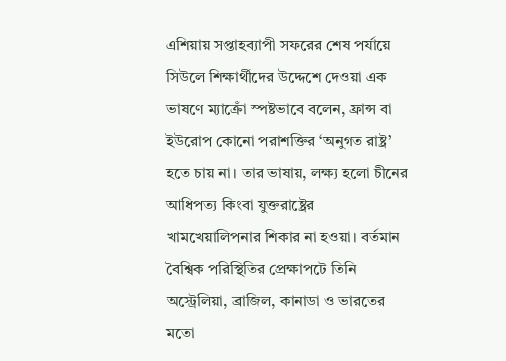এশিয়ায় সপ্তাহব্যাপী সফরের শেষ পর্যায়ে সিউলে শিক্ষার্থীদের উদ্দেশে দেওয়া এক ভাষণে ম্যাক্রোঁ স্পষ্টভাবে বলেন, ফ্রান্স বা ইউরোপ কোনো পরাশক্তির ‘অনুগত রাষ্ট্র’ হতে চায় না। তার ভাষায়, লক্ষ্য হলো চীনের আধিপত্য কিংবা যুক্তরাষ্ট্রের খামখেয়ালিপনার শিকার না হওয়া। বর্তমান বৈশ্বিক পরিস্থিতির প্রেক্ষাপটে তিনি অস্ট্রেলিয়া, ব্রাজিল, কানাডা ও ভারতের মতো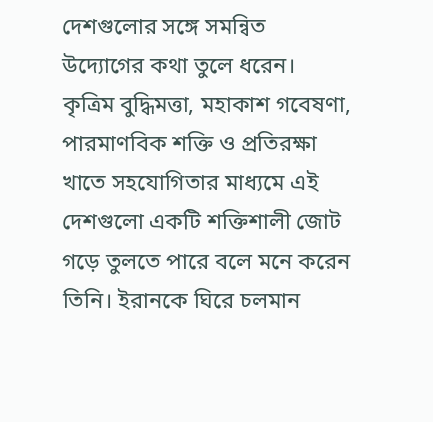দেশগুলোর সঙ্গে সমন্বিত উদ্যোগের কথা তুলে ধরেন। কৃত্রিম বুদ্ধিমত্তা, মহাকাশ গবেষণা, পারমাণবিক শক্তি ও প্রতিরক্ষা খাতে সহযোগিতার মাধ্যমে এই দেশগুলো একটি শক্তিশালী জোট গড়ে তুলতে পারে বলে মনে করেন তিনি। ইরানকে ঘিরে চলমান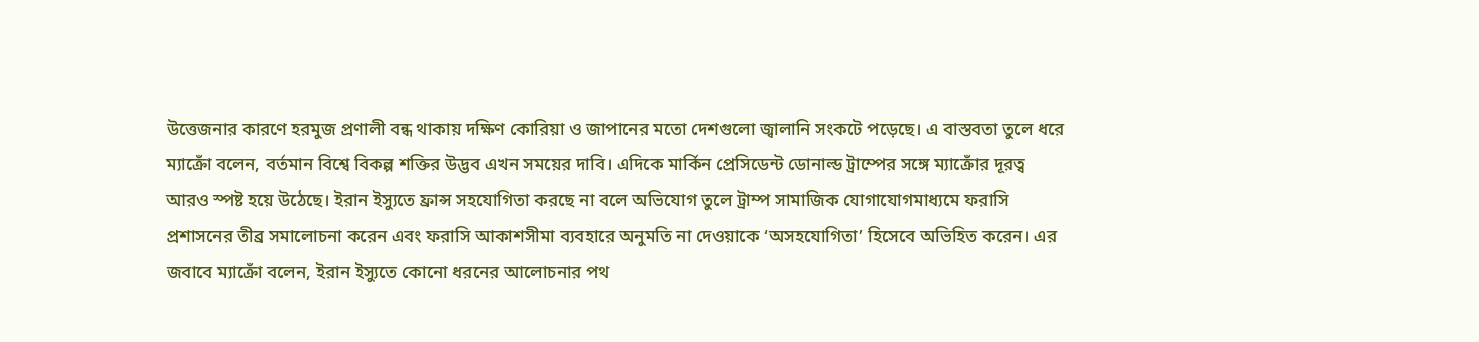উত্তেজনার কারণে হরমুজ প্রণালী বন্ধ থাকায় দক্ষিণ কোরিয়া ও জাপানের মতো দেশগুলো জ্বালানি সংকটে পড়েছে। এ বাস্তবতা তুলে ধরে ম্যাক্রোঁ বলেন, বর্তমান বিশ্বে বিকল্প শক্তির উদ্ভব এখন সময়ের দাবি। এদিকে মার্কিন প্রেসিডেন্ট ডোনাল্ড ট্রাম্পের সঙ্গে ম্যাক্রোঁর দূরত্ব আরও স্পষ্ট হয়ে উঠেছে। ইরান ইস্যুতে ফ্রান্স সহযোগিতা করছে না বলে অভিযোগ তুলে ট্রাম্প সামাজিক যোগাযোগমাধ্যমে ফরাসি প্রশাসনের তীব্র সমালোচনা করেন এবং ফরাসি আকাশসীমা ব্যবহারে অনুমতি না দেওয়াকে ‘অসহযোগিতা’ হিসেবে অভিহিত করেন। এর জবাবে ম্যাক্রোঁ বলেন, ইরান ইস্যুতে কোনো ধরনের আলোচনার পথ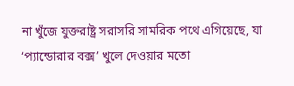না খুঁজে যুক্তরাষ্ট্র সরাসরি সামরিক পথে এগিয়েছে, যা ‘প্যান্ডোরার বক্স’ খুলে দেওয়ার মতো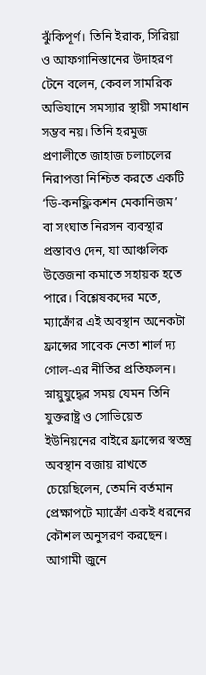ঝুঁকিপূর্ণ। তিনি ইরাক, সিরিয়া ও আফগানিস্তানের উদাহরণ টেনে বলেন, কেবল সামরিক অভিযানে সমস্যার স্থায়ী সমাধান সম্ভব নয়। তিনি হরমুজ প্রণালীতে জাহাজ চলাচলের নিরাপত্তা নিশ্চিত করতে একটি ‘ডি-কনফ্লিকশন মেকানিজম’ বা সংঘাত নিরসন ব্যবস্থার প্রস্তাবও দেন, যা আঞ্চলিক উত্তেজনা কমাতে সহায়ক হতে পারে। বিশ্লেষকদের মতে, ম্যাক্রোঁর এই অবস্থান অনেকটা ফ্রান্সের সাবেক নেতা শার্ল দ্য গোল-এর নীতির প্রতিফলন। স্নায়ুযুদ্ধের সময় যেমন তিনি যুক্তরাষ্ট্র ও সোভিয়েত ইউনিয়নের বাইরে ফ্রান্সের স্বতন্ত্র অবস্থান বজায় রাখতে চেয়েছিলেন, তেমনি বর্তমান প্রেক্ষাপটে ম্যাক্রোঁ একই ধরনের কৌশল অনুসরণ করছেন। আগামী জুনে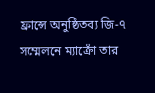ফ্রান্সে অনুষ্ঠিতব্য জি-৭ সম্মেলনে ম্যাক্রোঁ তার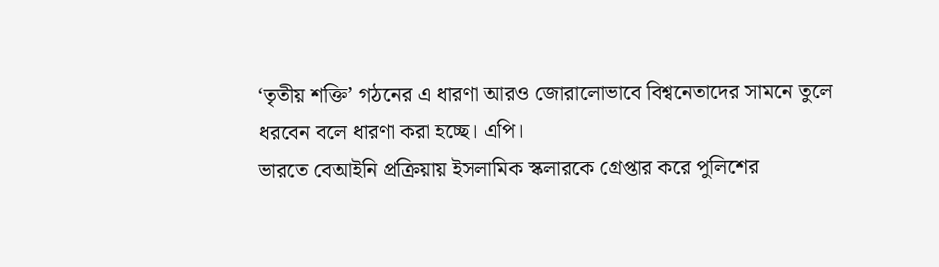‘তৃতীয় শক্তি’ গঠনের এ ধারণা আরও জোরালোভাবে বিশ্বনেতাদের সামনে তুলে ধরবেন বলে ধারণা করা হচ্ছে। এপি।
ভারতে বেআইনি প্রক্রিয়ায় ইসলামিক স্কলারকে গ্রেপ্তার করে পুলিশের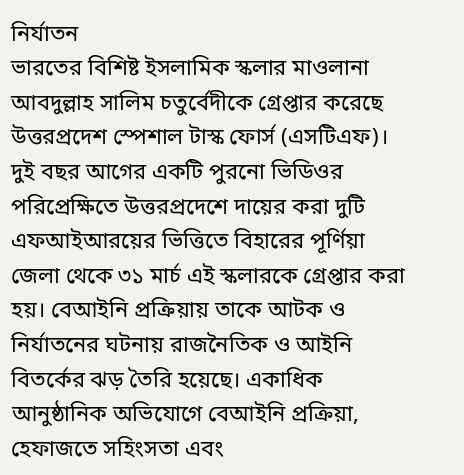নির্যাতন
ভারতের বিশিষ্ট ইসলামিক স্কলার মাওলানা আবদুল্লাহ সালিম চতুর্বেদীকে গ্রেপ্তার করেছে উত্তরপ্রদেশ স্পেশাল টাস্ক ফোর্স (এসটিএফ)। দুই বছর আগের একটি পুরনো ভিডিওর পরিপ্রেক্ষিতে উত্তরপ্রদেশে দায়ের করা দুটি এফআইআরয়ের ভিত্তিতে বিহারের পূর্ণিয়া জেলা থেকে ৩১ মার্চ এই স্কলারকে গ্রেপ্তার করা হয়। বেআইনি প্রক্রিয়ায় তাকে আটক ও নির্যাতনের ঘটনায় রাজনৈতিক ও আইনি বিতর্কের ঝড় তৈরি হয়েছে। একাধিক আনুষ্ঠানিক অভিযোগে বেআইনি প্রক্রিয়া, হেফাজতে সহিংসতা এবং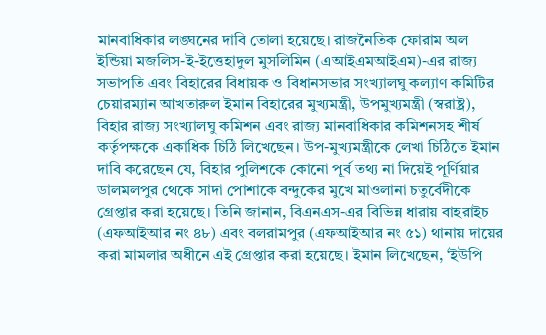মানবাধিকার লঙ্ঘনের দাবি তোলা হয়েছে। রাজনৈতিক ফোরাম অল ইন্ডিয়া মজলিস-ই-ইত্তেহাদুল মুসলিমিন (এআইএমআইএম)-এর রাজ্য সভাপতি এবং বিহারের বিধায়ক ও বিধানসভার সংখ্যালঘু কল্যাণ কমিটির চেয়ারম্যান আখতারুল ইমান বিহারের মুখ্যমন্ত্রী, উপমুখ্যমন্ত্রী (স্বরাষ্ট্র), বিহার রাজ্য সংখ্যালঘু কমিশন এবং রাজ্য মানবাধিকার কমিশনসহ শীর্ষ কর্তৃপক্ষকে একাধিক চিঠি লিখেছেন। উপ-মুখ্যমন্ত্রীকে লেখা চিঠিতে ইমান দাবি করেছেন যে, বিহার পুলিশকে কোনো পূর্ব তথ্য না দিয়েই পূর্ণিয়ার ডালমলপুর থেকে সাদা পোশাকে বন্দুকের মুখে মাওলানা চতুর্বেদীকে গ্রেপ্তার করা হয়েছে। তিনি জানান, বিএনএস-এর বিভিন্ন ধারায় বাহরাইচ (এফআইআর নং ৪৮) এবং বলরামপুর (এফআইআর নং ৫১) থানায় দায়ের করা মামলার অধীনে এই গ্রেপ্তার করা হয়েছে। ইমান লিখেছেন, ‘ইউপি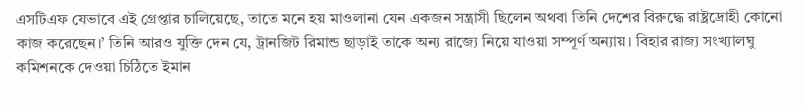এসটিএফ যেভাবে এই গ্রেপ্তার চালিয়েছে, তাতে মনে হয় মাওলানা যেন একজন সন্ত্রাসী ছিলেন অথবা তিনি দেশের বিরুদ্ধে রাষ্ট্রদ্রোহী কোনো কাজ করেছেন।’ তিনি আরও যুক্তি দেন যে, ট্রানজিট রিমান্ড ছাড়াই তাকে অন্য রাজ্যে নিয়ে যাওয়া সম্পূর্ণ অন্যায়। বিহার রাজ্য সংখ্যালঘু কমিশনকে দেওয়া চিঠিতে ইমান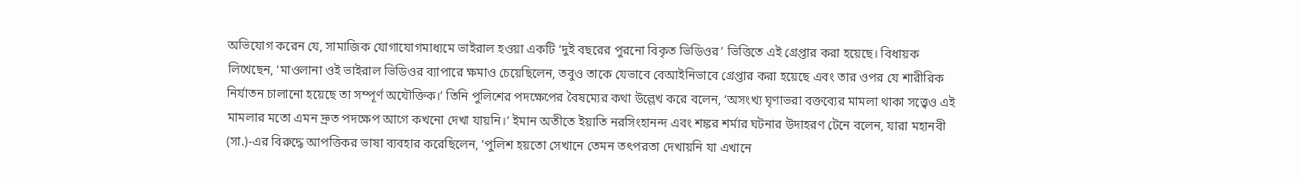অভিযোগ করেন যে, সামাজিক যোগাযোগমাধ্যমে ভাইরাল হওয়া একটি ‘দুই বছরের পুরনো বিকৃত ভিডিওর’ ভিত্তিতে এই গ্রেপ্তার করা হয়েছে। বিধায়ক লিখেছেন, ‘মাওলানা ওই ভাইরাল ভিডিওর ব্যাপারে ক্ষমাও চেয়েছিলেন, তবুও তাকে যেভাবে বেআইনিভাবে গ্রেপ্তার করা হয়েছে এবং তার ওপর যে শারীরিক নির্যাতন চালানো হয়েছে তা সম্পূর্ণ অযৌক্তিক।’ তিনি পুলিশের পদক্ষেপের বৈষম্যের কথা উল্লেখ করে বলেন, ‘অসংখ্য ঘৃণাভরা বক্তব্যের মামলা থাকা সত্ত্বেও এই মামলার মতো এমন দ্রুত পদক্ষেপ আগে কখনো দেখা যায়নি।’ ইমান অতীতে ইয়াতি নরসিংহানন্দ এবং শঙ্কর শর্মার ঘটনার উদাহরণ টেনে বলেন, যারা মহানবী (সা.)-এর বিরুদ্ধে আপত্তিকর ভাষা ব্যবহার করেছিলেন, ‘পুলিশ হয়তো সেখানে তেমন তৎপরতা দেখায়নি যা এখানে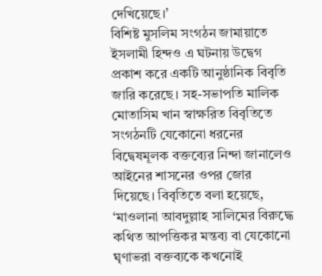দেখিয়েছে।’
বিশিষ্ট মুসলিম সংগঠন জামায়াতে ইসলামী হিন্দও এ ঘটনায় উদ্বেগ প্রকাশ করে একটি আনুষ্ঠানিক বিবৃতি জারি করেছে। সহ-সভাপতি মালিক মোতাসিম খান স্বাক্ষরিত বিবৃতিতে সংগঠনটি যেকোনো ধরনের বিদ্বেষমূলক বক্তব্যের নিন্দা জানালেও আইনের শাসনের ওপর জোর দিয়েছে। বিবৃতিতে বলা হয়েছে, ‘মাওলানা আবদুল্লাহ সালিমের বিরুদ্ধে কথিত আপত্তিকর মন্তব্য বা যেকোনো ঘৃণাভরা বক্তব্যকে কখনোই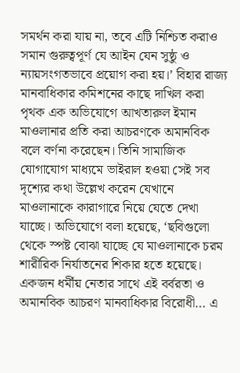সমর্থন করা যায় না, তবে এটি নিশ্চিত করাও সমান গুরুত্বপূর্ণ যে আইন যেন সুষ্ঠু ও ন্যায়সংগতভাবে প্রয়োগ করা হয়।’ বিহার রাজ্য মানবাধিকার কমিশনের কাছে দাখিল করা পৃথক এক অভিযোগে আখতারুল ইমান মাওলানার প্রতি করা আচরণকে অমানবিক বলে বর্ণনা করেছেন। তিনি সামাজিক যোগাযোগ মাধ্যমে ভাইরাল হওয়া সেই সব দৃশ্যের কথা উল্লেখ করেন যেখানে মাওলানাকে কারাগারে নিয়ে যেতে দেখা যাচ্ছে। অভিযোগে বলা হয়েছে, ‘ছবিগুলো থেকে স্পষ্ট বোঝা যাচ্ছে যে মাওলানাকে চরম শারীরিক নির্যাতনের শিকার হতে হয়েছে। একজন ধর্মীয় নেতার সাথে এই বর্বরতা ও অমানবিক আচরণ মানবাধিকার বিরোধী… এ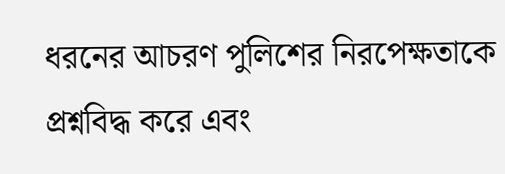ধরনের আচরণ পুলিশের নিরপেক্ষতাকে প্রশ্নবিদ্ধ করে এবং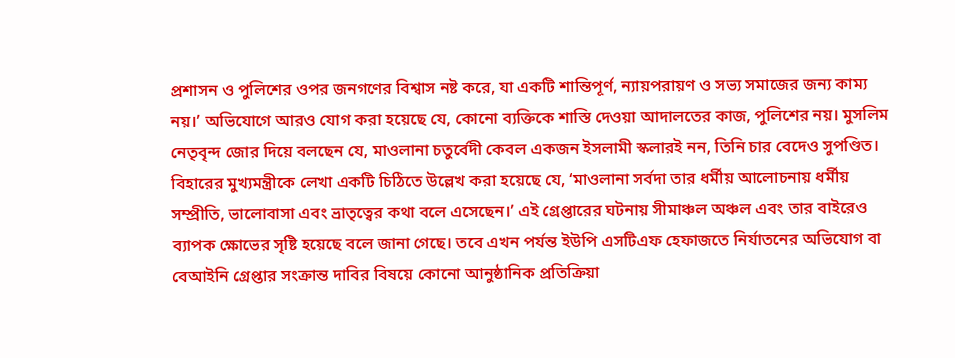প্রশাসন ও পুলিশের ওপর জনগণের বিশ্বাস নষ্ট করে, যা একটি শান্তিপূর্ণ, ন্যায়পরায়ণ ও সভ্য সমাজের জন্য কাম্য নয়।’ অভিযোগে আরও যোগ করা হয়েছে যে, কোনো ব্যক্তিকে শাস্তি দেওয়া আদালতের কাজ, পুলিশের নয়। মুসলিম নেতৃবৃন্দ জোর দিয়ে বলছেন যে, মাওলানা চতুর্বেদী কেবল একজন ইসলামী স্কলারই নন, তিনি চার বেদেও সুপণ্ডিত। বিহারের মুখ্যমন্ত্রীকে লেখা একটি চিঠিতে উল্লেখ করা হয়েছে যে, ‘মাওলানা সর্বদা তার ধর্মীয় আলোচনায় ধর্মীয় সম্প্রীতি, ভালোবাসা এবং ভ্রাতৃত্বের কথা বলে এসেছেন।’ এই গ্রেপ্তারের ঘটনায় সীমাঞ্চল অঞ্চল এবং তার বাইরেও ব্যাপক ক্ষোভের সৃষ্টি হয়েছে বলে জানা গেছে। তবে এখন পর্যন্ত ইউপি এসটিএফ হেফাজতে নির্যাতনের অভিযোগ বা বেআইনি গ্রেপ্তার সংক্রান্ত দাবির বিষয়ে কোনো আনুষ্ঠানিক প্রতিক্রিয়া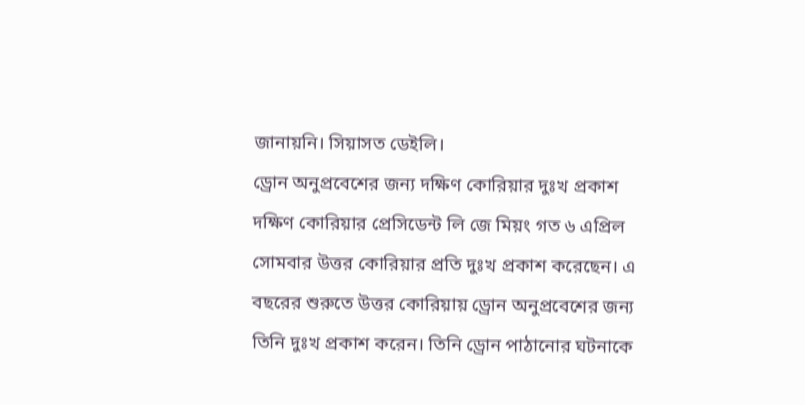জানায়নি। সিয়াসত ডেইলি।
ড্রোন অনুপ্রবেশের জন্য দক্ষিণ কোরিয়ার দুঃখ প্রকাশ
দক্ষিণ কোরিয়ার প্রেসিডেন্ট লি জে মিয়ং গত ৬ এপ্রিল সোমবার উত্তর কোরিয়ার প্রতি দুঃখ প্রকাশ করেছেন। এ বছরের শুরুতে উত্তর কোরিয়ায় ড্রোন অনুপ্রবেশের জন্য তিনি দুঃখ প্রকাশ করেন। তিনি ড্রোন পাঠানোর ঘটনাকে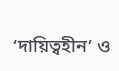‘দায়িত্বহীন’ ও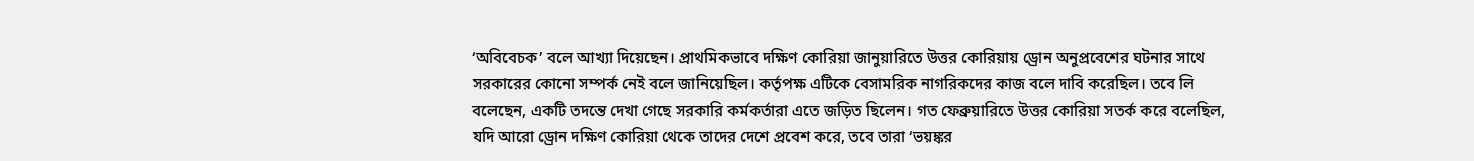‘অবিবেচক’ বলে আখ্যা দিয়েছেন। প্রাথমিকভাবে দক্ষিণ কোরিয়া জানুয়ারিতে উত্তর কোরিয়ায় ড্রোন অনুপ্রবেশের ঘটনার সাথে সরকারের কোনো সম্পর্ক নেই বলে জানিয়েছিল। কর্তৃপক্ষ এটিকে বেসামরিক নাগরিকদের কাজ বলে দাবি করেছিল। তবে লি বলেছেন, একটি তদন্তে দেখা গেছে সরকারি কর্মকর্তারা এতে জড়িত ছিলেন। গত ফেব্রুয়ারিতে উত্তর কোরিয়া সতর্ক করে বলেছিল, যদি আরো ড্রোন দক্ষিণ কোরিয়া থেকে তাদের দেশে প্রবেশ করে, তবে তারা ‘ভয়ঙ্কর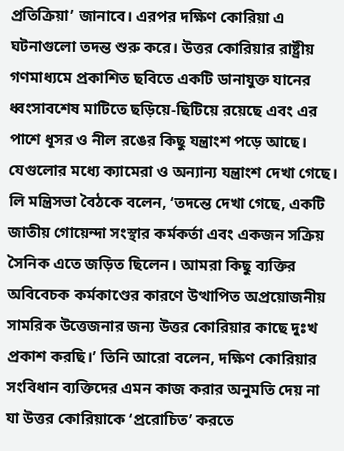প্রতিক্রিয়া’ জানাবে। এরপর দক্ষিণ কোরিয়া এ ঘটনাগুলো তদন্ত শুরু করে। উত্তর কোরিয়ার রাষ্ট্রীয় গণমাধ্যমে প্রকাশিত ছবিতে একটি ডানাযুক্ত যানের ধ্বংসাবশেষ মাটিতে ছড়িয়ে-ছিটিয়ে রয়েছে এবং এর পাশে ধূসর ও নীল রঙের কিছু যন্ত্রাংশ পড়ে আছে। যেগুলোর মধ্যে ক্যামেরা ও অন্যান্য যন্ত্রাংশ দেখা গেছে। লি মন্ত্রিসভা বৈঠকে বলেন, ‘তদন্তে দেখা গেছে, একটি জাতীয় গোয়েন্দা সংস্থার কর্মকর্তা এবং একজন সক্রিয় সৈনিক এতে জড়িত ছিলেন। আমরা কিছু ব্যক্তির অবিবেচক কর্মকাণ্ডের কারণে উত্থাপিত অপ্রয়োজনীয় সামরিক উত্তেজনার জন্য উত্তর কোরিয়ার কাছে দুঃখ প্রকাশ করছি।’ তিনি আরো বলেন, দক্ষিণ কোরিয়ার সংবিধান ব্যক্তিদের এমন কাজ করার অনুমতি দেয় না যা উত্তর কোরিয়াকে ‘প্ররোচিত’ করতে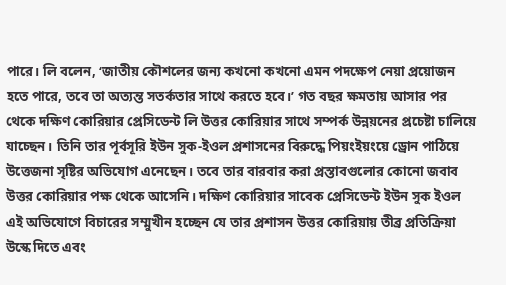পারে। লি বলেন, ‘জাতীয় কৌশলের জন্য কখনো কখনো এমন পদক্ষেপ নেয়া প্রয়োজন হতে পারে, তবে তা অত্যন্ত সতর্কতার সাথে করতে হবে।’ গত বছর ক্ষমতায় আসার পর থেকে দক্ষিণ কোরিয়ার প্রেসিডেন্ট লি উত্তর কোরিয়ার সাথে সম্পর্ক উন্নয়নের প্রচেষ্টা চালিয়ে যাচ্ছেন। তিনি তার পূর্বসূরি ইউন সুক-ইওল প্রশাসনের বিরুদ্ধে পিয়ংইয়ংয়ে ড্রোন পাঠিয়ে উত্তেজনা সৃষ্টির অভিযোগ এনেছেন। তবে তার বারবার করা প্রস্তাবগুলোর কোনো জবাব উত্তর কোরিয়ার পক্ষ থেকে আসেনি। দক্ষিণ কোরিয়ার সাবেক প্রেসিডেন্ট ইউন সুক ইওল এই অভিযোগে বিচারের সম্মুখীন হচ্ছেন যে তার প্রশাসন উত্তর কোরিয়ায় তীব্র প্রতিক্রিয়া উস্কে দিতে এবং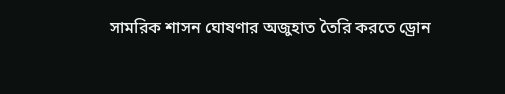সামরিক শাসন ঘোষণার অজুহাত তৈরি করতে ড্রোন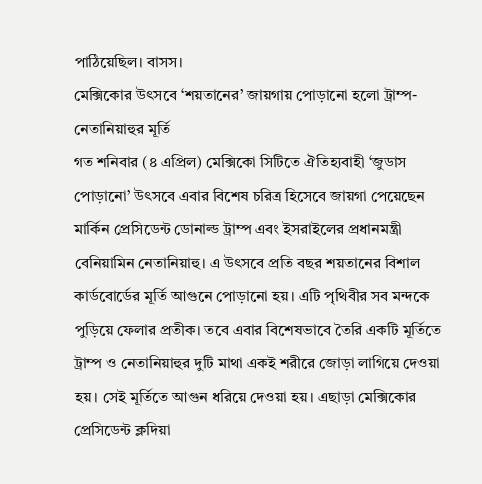পাঠিয়েছিল। বাসস।
মেক্সিকোর উৎসবে ‘শয়তানের’ জায়গায় পোড়ানো হলো ট্রাম্প-নেতানিয়াহুর মূর্তি
গত শনিবার (৪ এপ্রিল) মেক্সিকো সিটিতে ঐতিহ্যবাহী ‘জুডাস পোড়ানো’ উৎসবে এবার বিশেষ চরিত্র হিসেবে জায়গা পেয়েছেন মার্কিন প্রেসিডেন্ট ডোনাল্ড ট্রাম্প এবং ইসরাইলের প্রধানমন্ত্রী বেনিয়ামিন নেতানিয়াহু। এ উৎসবে প্রতি বছর শয়তানের বিশাল কার্ডবোর্ডের মূর্তি আগুনে পোড়ানো হয়। এটি পৃথিবীর সব মন্দকে পুড়িয়ে ফেলার প্রতীক। তবে এবার বিশেষভাবে তৈরি একটি মূর্তিতে ট্রাম্প ও নেতানিয়াহুর দুটি মাথা একই শরীরে জোড়া লাগিয়ে দেওয়া হয়। সেই মূর্তিতে আগুন ধরিয়ে দেওয়া হয়। এছাড়া মেক্সিকোর প্রেসিডেন্ট ক্লদিয়া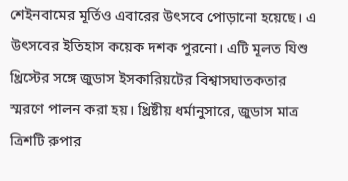শেইনবামের মূর্তিও এবারের উৎসবে পোড়ানো হয়েছে। এ উৎসবের ইতিহাস কয়েক দশক পুরনো। এটি মূলত যিশু খ্রিস্টের সঙ্গে জুডাস ইসকারিয়টের বিশ্বাসঘাতকতার স্মরণে পালন করা হয়। খ্রিষ্টীয় ধর্মানুসারে, জুডাস মাত্র ত্রিশটি রুপার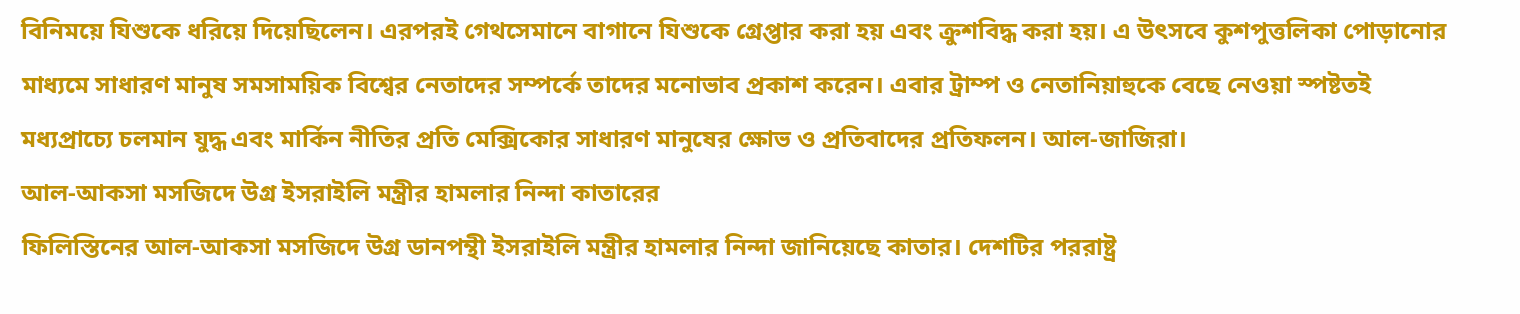বিনিময়ে যিশুকে ধরিয়ে দিয়েছিলেন। এরপরই গেথসেমানে বাগানে যিশুকে গ্রেপ্তার করা হয় এবং ক্রুশবিদ্ধ করা হয়। এ উৎসবে কুশপুত্তলিকা পোড়ানোর মাধ্যমে সাধারণ মানুষ সমসাময়িক বিশ্বের নেতাদের সম্পর্কে তাদের মনোভাব প্রকাশ করেন। এবার ট্রাম্প ও নেতানিয়াহুকে বেছে নেওয়া স্পষ্টতই মধ্যপ্রাচ্যে চলমান যুদ্ধ এবং মার্কিন নীতির প্রতি মেক্সিকোর সাধারণ মানুষের ক্ষোভ ও প্রতিবাদের প্রতিফলন। আল-জাজিরা।
আল-আকসা মসজিদে উগ্র ইসরাইলি মন্ত্রীর হামলার নিন্দা কাতারের
ফিলিস্তিনের আল-আকসা মসজিদে উগ্র ডানপন্থী ইসরাইলি মন্ত্রীর হামলার নিন্দা জানিয়েছে কাতার। দেশটির পররাষ্ট্র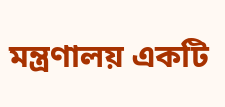মন্ত্রণালয় একটি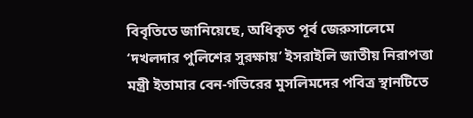বিবৃতিতে জানিয়েছে, অধিকৃত পূর্ব জেরুসালেমে ‘দখলদার পুলিশের সুরক্ষায়’ ইসরাইলি জাতীয় নিরাপত্তা মন্ত্রী ইতামার বেন-গভিরের মুসলিমদের পবিত্র স্থানটিতে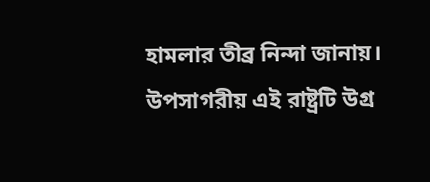হামলার তীব্র নিন্দা জানায়। উপসাগরীয় এই রাষ্ট্রটি উগ্র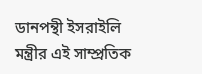ডানপন্থী ইসরাইলি মন্ত্রীর এই সাম্প্রতিক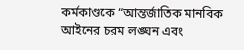কর্মকাণ্ডকে “আন্তর্জাতিক মানবিক আইনের চরম লঙ্ঘন এবং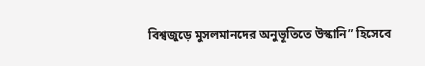বিশ্বজুড়ে মুসলমানদের অনুভূতিতে উস্কানি” হিসেবে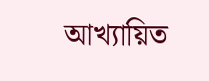আখ্যায়িত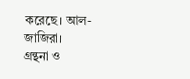করেছে। আল-জাজিরা।
গ্রন্থনা ও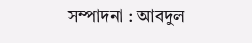সম্পাদনা : আবদুল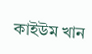কাইউম খান